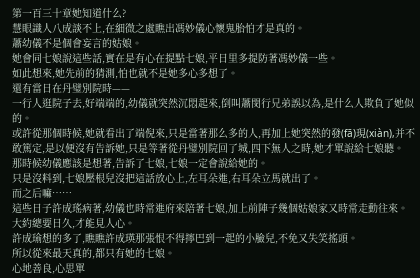第一百三十章她知道什么?
慧眼識人八成談不上,在細微之處瞧出馮妙儀心懷鬼胎怕才是真的。
蕭幼儀不是個會妄言的姑娘。
她會同七娘說這些話,實在是有心在提點七娘,平日里多提防著馮妙儀一些。
如此想來,她先前的猜測,怕也就不是她多心多想了。
還有當日在丹璧別院時——
一行人逛院子去,好端端的,幼儀就突然沉悶起來,倒叫蕭閔行兄弟誤以為,是什么人欺負了她似的。
或許從那個時候,她就看出了端倪來,只是當著那么多的人,再加上她突然的發(fā)現(xiàn),并不敢篤定,是以便沒有告訴她,只是等著從丹璧別院回了城,四下無人之時,她才單說給七娘聽。
那時候幼儀應該是想著,告訴了七娘,七娘一定會說給她的。
只是沒料到,七娘壓根兒沒把這話放心上,左耳朵進,右耳朵立馬就出了。
而之后嘛……
這些日子許成瑤病著,幼儀也時常進府來陪著七娘,加上前陣子幾個姑娘家又時常走動往來。
大約總要日久,才能見人心。
許成瑜想的多了,瞧瞧許成瑛那張恨不得擰巴到一起的小臉兒,不免又失笑搖頭。
所以從來最天真的,都只有她的七娘。
心地善良,心思單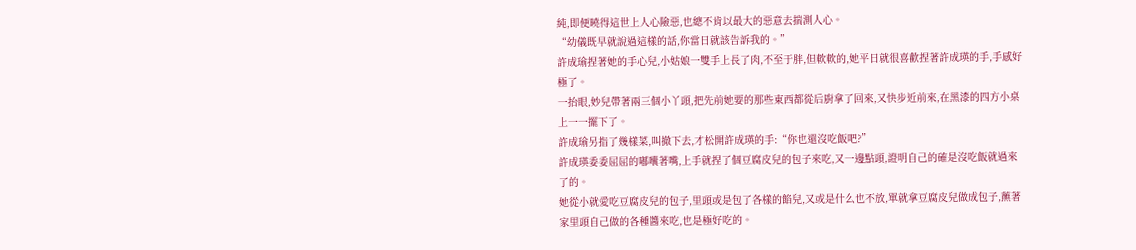純,即便曉得這世上人心險惡,也總不肯以最大的惡意去揣測人心。
“幼儀既早就說過這樣的話,你當日就該告訴我的。”
許成瑜捏著她的手心兒,小姑娘一雙手上長了肉,不至于胖,但軟軟的,她平日就很喜歡捏著許成瑛的手,手感好極了。
一抬眼,妙兒帶著兩三個小丫頭,把先前她要的那些東西都從后廚拿了回來,又快步近前來,在黑漆的四方小桌上一一擺下了。
許成瑜另指了幾樣菜,叫撤下去,才松開許成瑛的手:“你也還沒吃飯吧?”
許成瑛委委屈屈的嘟囔著嘴,上手就捏了個豆腐皮兒的包子來吃,又一邊點頭,證明自己的確是沒吃飯就過來了的。
她從小就愛吃豆腐皮兒的包子,里頭或是包了各樣的餡兒,又或是什么也不放,單就拿豆腐皮兒做成包子,蘸著家里頭自己做的各種醬來吃,也是極好吃的。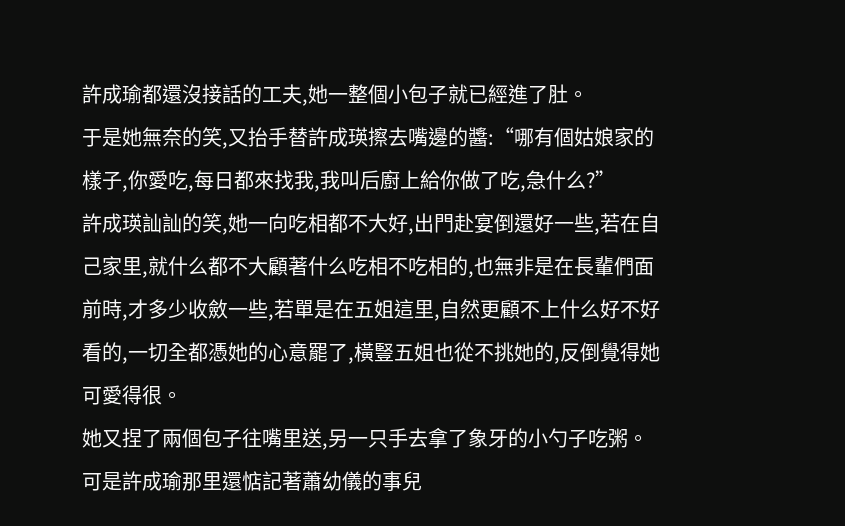許成瑜都還沒接話的工夫,她一整個小包子就已經進了肚。
于是她無奈的笑,又抬手替許成瑛擦去嘴邊的醬:“哪有個姑娘家的樣子,你愛吃,每日都來找我,我叫后廚上給你做了吃,急什么?”
許成瑛訕訕的笑,她一向吃相都不大好,出門赴宴倒還好一些,若在自己家里,就什么都不大顧著什么吃相不吃相的,也無非是在長輩們面前時,才多少收斂一些,若單是在五姐這里,自然更顧不上什么好不好看的,一切全都憑她的心意罷了,橫豎五姐也從不挑她的,反倒覺得她可愛得很。
她又捏了兩個包子往嘴里送,另一只手去拿了象牙的小勺子吃粥。
可是許成瑜那里還惦記著蕭幼儀的事兒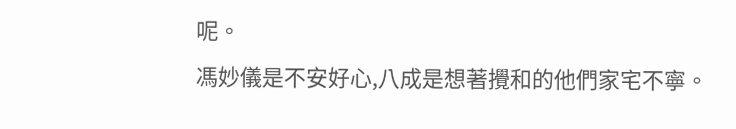呢。
馮妙儀是不安好心,八成是想著攪和的他們家宅不寧。